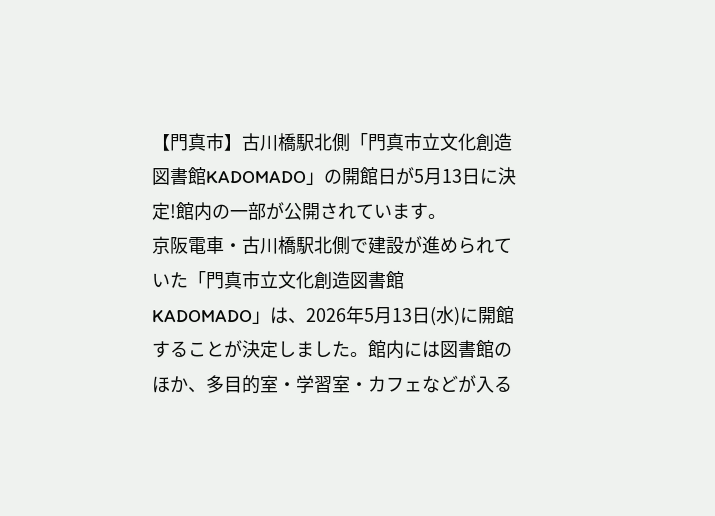【門真市】古川橋駅北側「門真市立文化創造図書館KADOMADO」の開館日が5月13日に決定!館内の一部が公開されています。
京阪電車・古川橋駅北側で建設が進められていた「門真市立文化創造図書館KADOMADO」は、2026年5月13日(水)に開館することが決定しました。館内には図書館のほか、多目的室・学習室・カフェなどが入る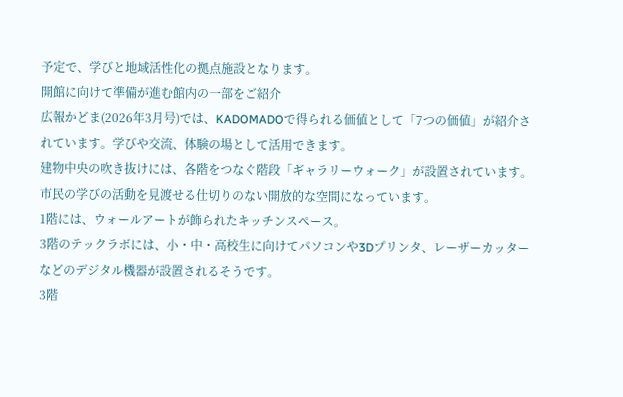予定で、学びと地域活性化の拠点施設となります。
開館に向けて準備が進む館内の一部をご紹介
広報かどま(2026年3月号)では、KADOMADOで得られる価値として「7つの価値」が紹介されています。学びや交流、体験の場として活用できます。
建物中央の吹き抜けには、各階をつなぐ階段「ギャラリーウォーク」が設置されています。市民の学びの活動を見渡せる仕切りのない開放的な空間になっています。
1階には、ウォールアートが飾られたキッチンスペース。
3階のテックラボには、小・中・高校生に向けてパソコンや3Dプリンタ、レーザーカッターなどのデジタル機器が設置されるそうです。
3階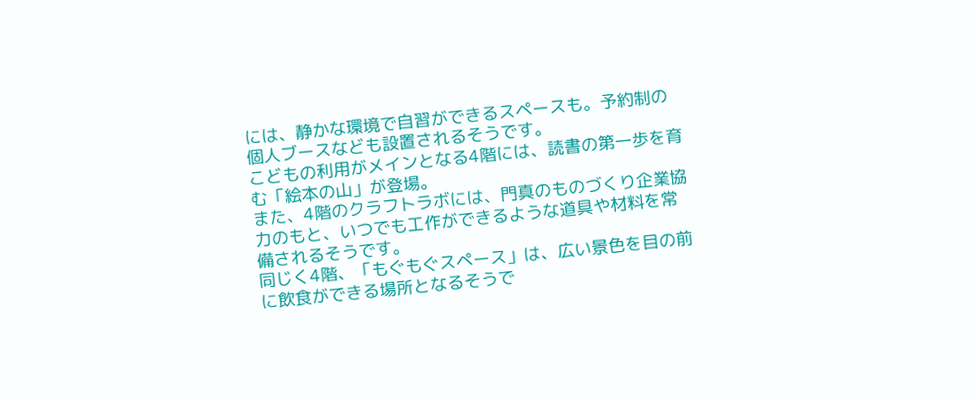には、静かな環境で自習ができるスペースも。予約制の個人ブースなども設置されるそうです。
こどもの利用がメインとなる4階には、読書の第一歩を育む「絵本の山」が登場。
また、4階のクラフトラボには、門真のものづくり企業協力のもと、いつでも工作ができるような道具や材料を常備されるそうです。
同じく4階、「もぐもぐスペース」は、広い景色を目の前に飲食ができる場所となるそうで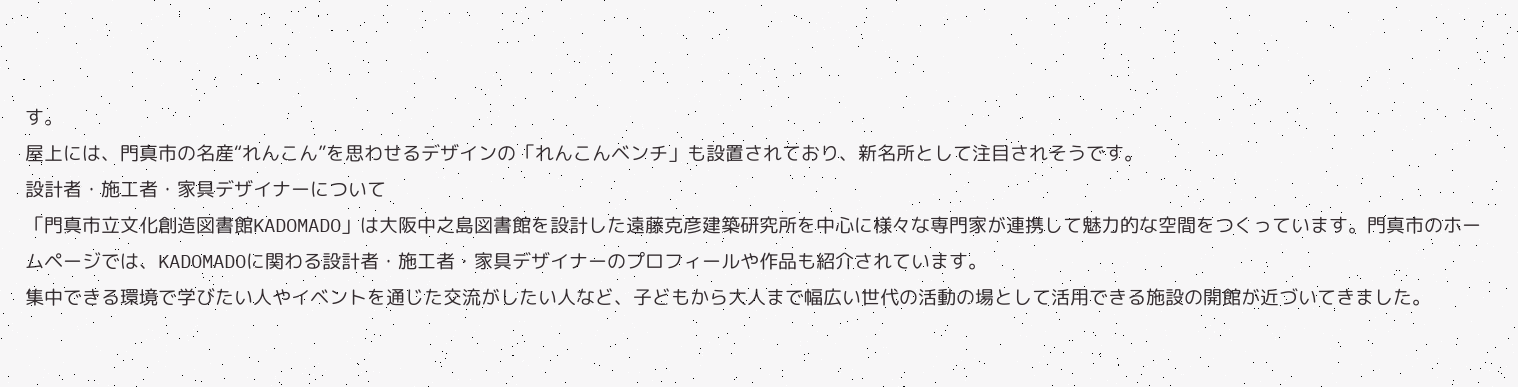す。
屋上には、門真市の名産“れんこん”を思わせるデザインの「れんこんベンチ」も設置されており、新名所として注目されそうです。
設計者・施工者・家具デザイナーについて
「門真市立文化創造図書館KADOMADO」は大阪中之島図書館を設計した遠藤克彦建築研究所を中心に様々な専門家が連携して魅力的な空間をつくっています。門真市のホームページでは、KADOMADOに関わる設計者・施工者・家具デザイナーのプロフィールや作品も紹介されています。
集中できる環境で学びたい人やイベントを通じた交流がしたい人など、子どもから大人まで幅広い世代の活動の場として活用できる施設の開館が近づいてきました。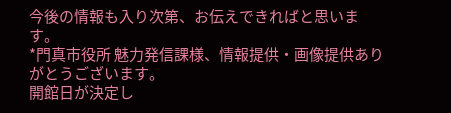今後の情報も入り次第、お伝えできればと思います。
*門真市役所 魅力発信課様、情報提供・画像提供ありがとうございます。
開館日が決定し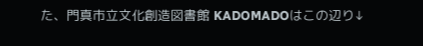た、門真市立文化創造図書館 KADOMADOはこの辺り↓